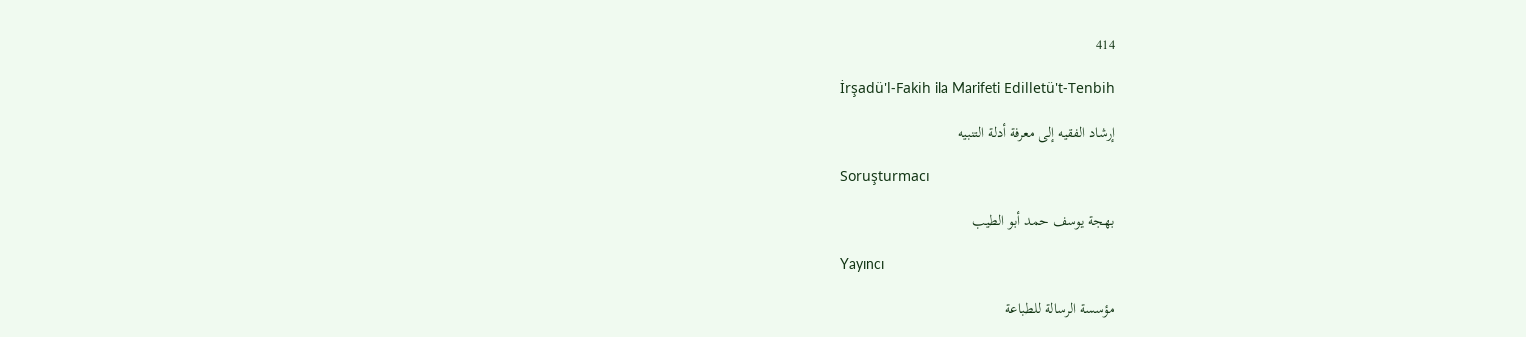414

İrşadü'l-Fakih ila Marifeti Edilletü't-Tenbih

إرشاد الفقيه إلى معرفة أدلة التنبيه

Soruşturmacı

بهجة يوسف حمد أبو الطيب

Yayıncı

مؤسسة الرسالة للطباعة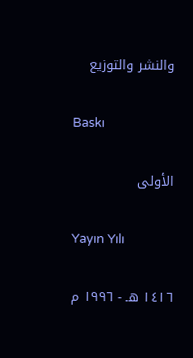والنشر والتوزيع

Baskı

الأولى

Yayın Yılı

١٤١٦ هـ - ١٩٩٦ م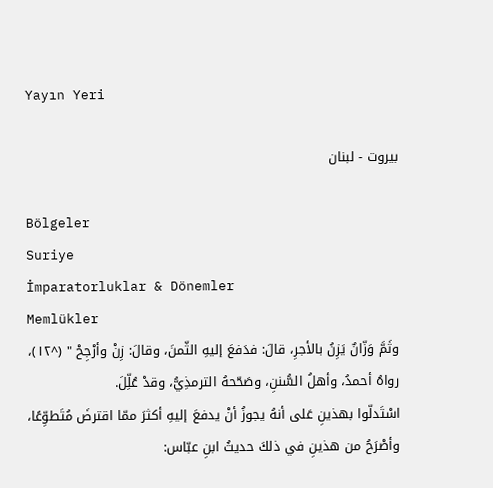Yayın Yeri

بيروت - لبنان

Bölgeler
Suriye
İmparatorluklar & Dönemler
Memlükler
وثَمَّ وَزّانٌ يَزِنُ بالأجرِ، قالَ: فدَفعَ إليهِ الثّمنَ، وقالَ: زِنْ وأرْجِحْ " (^١٢)، رواهُ أحمدُ، وأهلُ السُّننِ، وصَحّحهُ الترمذِيُّ، وقدْ عُلِّلَ.
اسْتَدلّوا بهذينِ عَلى أنهُ يجوزُ أنْ يدفعَ إليهِ أكثرَ ممّا اقترضَ مُتَطوِّعًا، وأصْرَحُ من هذينِ في ذلكَ حديثُ ابنِ عبّاس: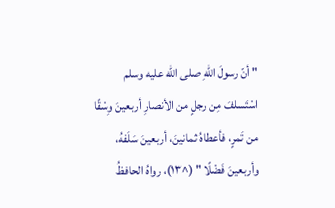" أنّ رسولَ اللهِ صلى الله عليه وسلم اسْتَسلفَ مِن رجلٍ من الأنصارِ أربعينَ وِسْقًا من تَمرٍ، فأعطاهُ ثمانينَ، أربعينَ سَلَفهُ، وأربعينَ فَضْلًا " (^١٣)، رواهُ الحافظُ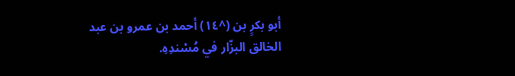أبو بكرٍ بن (^١٤) أحمد بن عمرو بن عبد الخالق البزّار في مُسْندِهِ.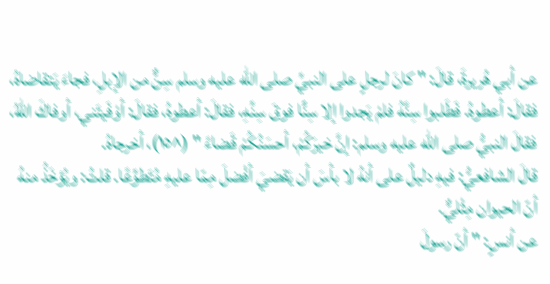عن أبي هُريرةَ، قالَ: " كانَ لرجلٍ على النبيِّ صلى الله عليه وسلم سِنٌّ من الإبلِ، فجاءَ يَتقاضاهُ، فقالَ: أعطوهُ. فَطَلبوا سِنَّهُ فلمْ يَجدوا إلا سِنًّا فوقَ سِنِّهِ، فقالَ: أعطوهُ، فقالَ: أوْفَيتَني، أوفاكَ اللهُ، فقالَ النبيُّ صلى الله عليه وسلم: إنَّ خيرَكُمْ، أحسَنُكُمْ قَضاءً " (^١٥)، أخرجاهُ.
قالَ الشافعيُّ: فيهِ دليلٌ على أنهُ لا بأسَ أن يَقضيَ أفْضلَ مِمّا عليهِ مُتَطوِّعًا. قلتُ: ويُؤخَذُ منهُ أنّ الحيوان مِثْليٌّ.
عن أنسٍ: " أنّ رسولَ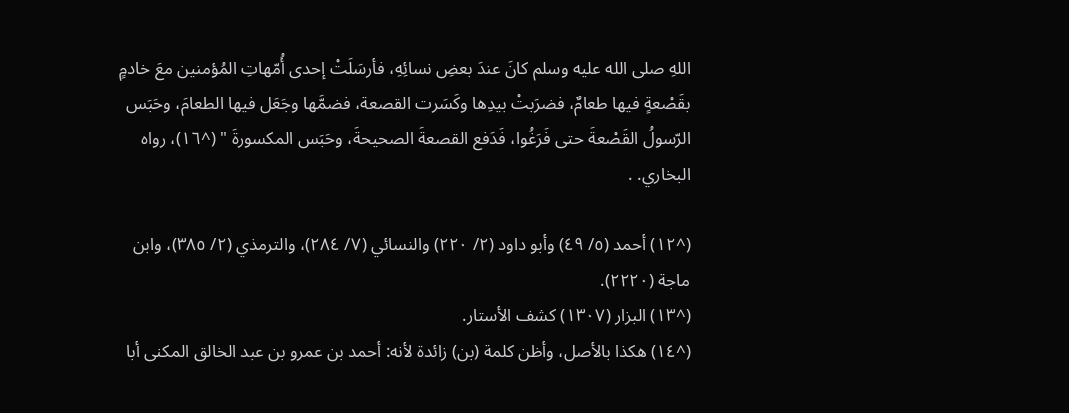اللهِ صلى الله عليه وسلم كانَ عندَ بعضِ نسائِهِ، فأرسَلَتْ إحدى أُمّهاتِ المُؤمنين معَ خادمٍ بقَصْعةٍ فيها طعامٌ، فضرَبتْ بيدِها وكَسَرت القصعة، فضمَّها وجَعَل فيها الطعامَ، وحَبَس الرّسولُ القَصْعةَ حتى فَرَغُوا، فَدَفع القصعةَ الصحيحةَ، وحَبَس المكسورةَ " (^١٦)، رواه البخاري. .

(^١٢) أحمد (٥/ ٤٩) وأبو داود (٢/ ٢٢٠) والنسائي (٧/ ٢٨٤)، والترمذي (٢/ ٣٨٥)، وابن ماجة (٢٢٢٠).
(^١٣) البزار (١٣٠٧) كشف الأستار.
(^١٤) هكذا بالأصل، وأظن كلمة (بن) زائدة لأنه: أحمد بن عمرو بن عبد الخالق المكنى أبا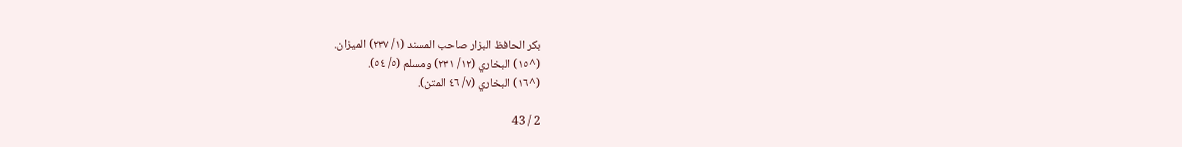بكر الحافظ البزار صاحب المسند (١/ ٢٣٧) الميزان.
(^١٥) البخاري (١٢/ ٢٣١) ومسلم (٥/ ٥٤).
(^١٦) البخاري (٧/ ٤٦ المتن).

2 / 43